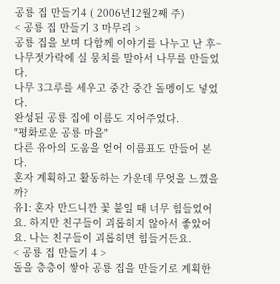공룡 집 만들기4 ( 2006년12월2째 주)
< 공룡 집 만들기 3 마무리 >
공룡 집을 보며 다함께 이야기를 나누고 난 후~
나무젓가락에 실 뭉치를 말아서 나무를 만들었다.
나무 3그루를 세우고 중간 중간 돌멩이도 넣었다.
완성된 공룡 집에 이름도 지어주었다.
"평화로운 공룡 마을"
다른 유아의 도움을 얻어 이름표도 만들어 본다.
혼자 계획하고 활동하는 가운데 무엇을 느꼈을까?
유1: 혼자 만드니깐 꽃 붙일 때 너무 힘들었어요. 하지만 친구들이 괴롭히지 않아서 좋았어요. 나는 친구들이 괴롭히면 힘들거든요.
< 공룡 집 만들기 4 >
돌을 층층이 쌓아 공룡 집을 만들기로 계획한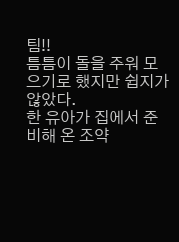팀!!
틈틈이 돌을 주워 모으기로 했지만 쉽지가 않았다.
한 유아가 집에서 준비해 온 조약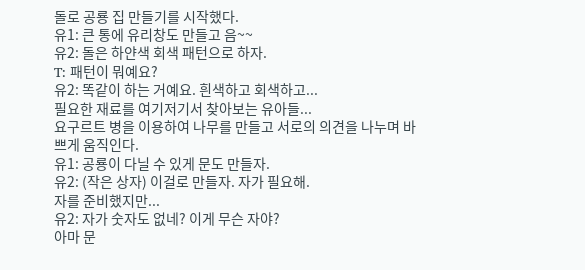돌로 공룡 집 만들기를 시작했다.
유1: 큰 통에 유리창도 만들고 음~~
유2: 돌은 하얀색 회색 패턴으로 하자.
T: 패턴이 뭐예요?
유2: 똑같이 하는 거예요. 흰색하고 회색하고...
필요한 재료를 여기저기서 찾아보는 유아들...
요구르트 병을 이용하여 나무를 만들고 서로의 의견을 나누며 바쁘게 움직인다.
유1: 공룡이 다닐 수 있게 문도 만들자.
유2: (작은 상자) 이걸로 만들자. 자가 필요해.
자를 준비했지만...
유2: 자가 숫자도 없네? 이게 무슨 자야?
아마 문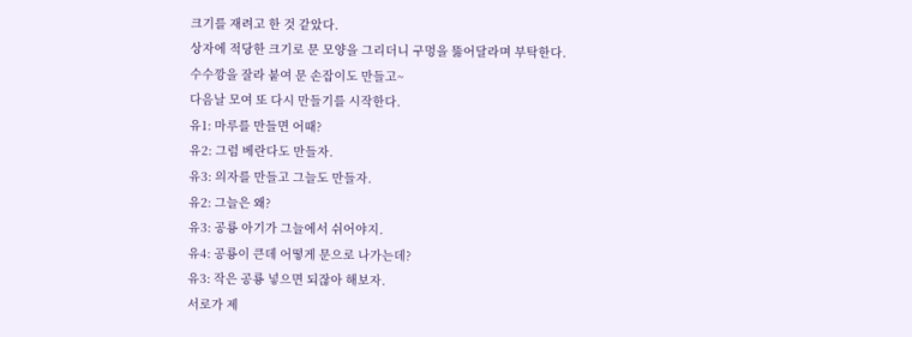크기를 재려고 한 것 같았다.
상자에 적당한 크기로 문 모양을 그리더니 구멍을 뚫어달라며 부탁한다.
수수깡을 잘라 붙여 문 손잡이도 만들고~
다음날 모여 또 다시 만들기를 시작한다.
유1: 마루를 만들면 어때?
유2: 그럼 베란다도 만들자.
유3: 의자를 만들고 그늘도 만들자.
유2: 그늘은 왜?
유3: 공룡 아기가 그늘에서 쉬어야지.
유4: 공룡이 큰데 어떻게 문으로 나가는데?
유3: 작은 공룡 넣으면 되잖아 해보자.
서로가 제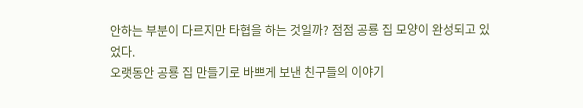안하는 부분이 다르지만 타협을 하는 것일까? 점점 공룡 집 모양이 완성되고 있었다.
오랫동안 공룡 집 만들기로 바쁘게 보낸 친구들의 이야기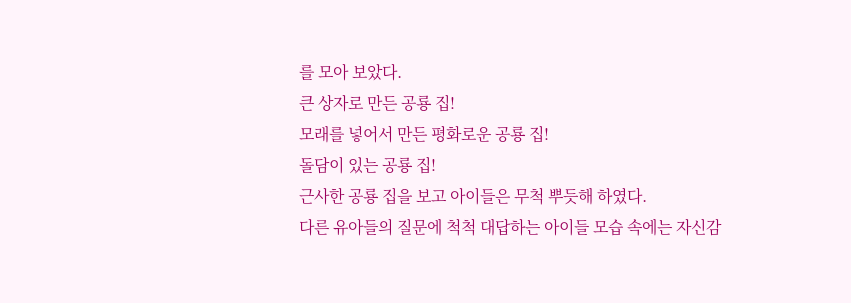를 모아 보았다.
큰 상자로 만든 공룡 집!
모래를 넣어서 만든 평화로운 공룡 집!
돌담이 있는 공룡 집!
근사한 공룡 집을 보고 아이들은 무척 뿌듯해 하였다.
다른 유아들의 질문에 척척 대답하는 아이들 모습 속에는 자신감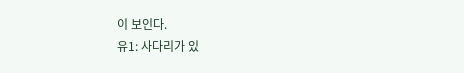이 보인다.
유1: 사다리가 있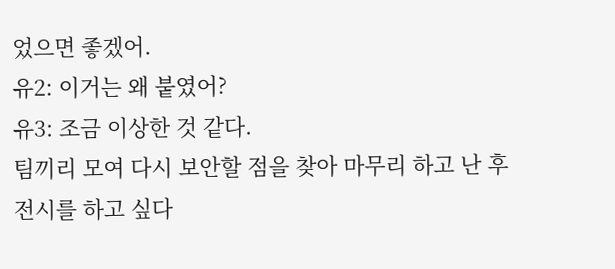었으면 좋겠어.
유2: 이거는 왜 붙였어?
유3: 조금 이상한 것 같다.
팀끼리 모여 다시 보안할 점을 찾아 마무리 하고 난 후 전시를 하고 싶다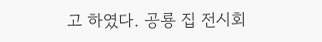고 하였다. 공룡 집 전시회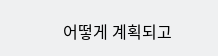어떻게 계획되고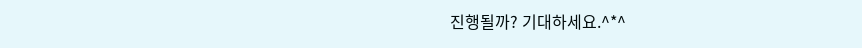진행될까? 기대하세요.^*^